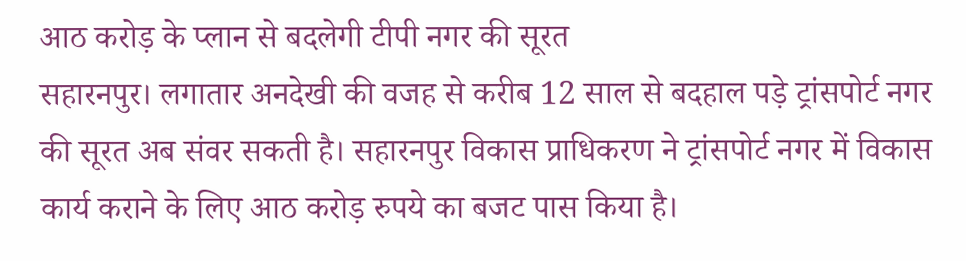आठ करोड़ के प्लान से बदलेगी टीपी नगर की सूरत
सहारनपुर। लगातार अनदेखी की वजह से करीब 12 साल से बदहाल पड़े ट्रांसपोर्ट नगर की सूरत अब संवर सकती है। सहारनपुर विकास प्राधिकरण ने ट्रांसपोर्ट नगर में विकास कार्य कराने के लिए आठ करोड़ रुपये का बजट पास किया है।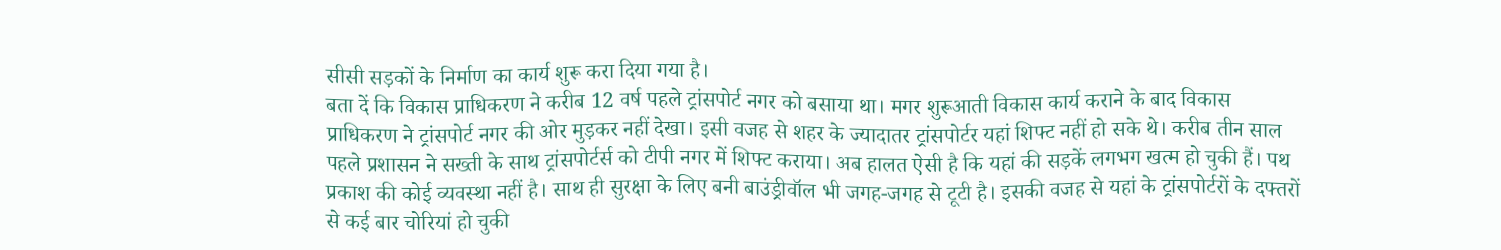सीसी सड़कों के निर्माण का कार्य शुरू करा दिया गया है।
बता दें कि विकास प्राधिकरण ने करीब 12 वर्ष पहले ट्रांसपोर्ट नगर को बसाया था। मगर शुरूआती विकास कार्य कराने के बाद विकास प्राधिकरण ने ट्रांसपोर्ट नगर की ओर मुड़कर नहीं देखा। इसी वजह से शहर के ज्यादातर ट्रांसपोर्टर यहां शिफ्ट नहीं हो सके थे। करीब तीन साल पहले प्रशासन ने सख्ती के साथ ट्रांसपोर्टर्स को टीपी नगर में शिफ्ट कराया। अब हालत ऐसी है कि यहां की सड़कें लगभग खत्म हो चुकी हैं। पथ प्रकाश की कोई व्यवस्था नहीं है। साथ ही सुरक्षा के लिए बनी बाउंड्रीवॉल भी जगह-जगह से टूटी है। इसकी वजह से यहां के ट्रांसपोर्टरों के दफ्तरों से कई बार चोरियां हो चुकी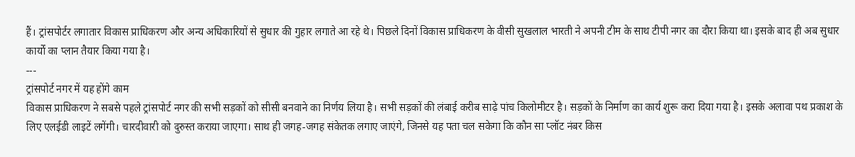हैं। ट्रांसपोर्टर लगातार विकास प्राधिकरण और अन्य अधिकारियों से सुधार की गुहार लगाते आ रहे थे। पिछले दिनों विकास प्राधिकरण के वीसी सुखलाल भारती ने अपनी टीम के साथ टीपी नगर का दौरा किया था। इसके बाद ही अब सुधार कार्यों का प्लान तैयार किया गया है।
---
ट्रांसपोर्ट नगर में यह होंगे काम
विकास प्राधिकरण ने सबसे पहले ट्रांसपोर्ट नगर की सभी सड़कों को सीसी बनवाने का निर्णय लिया है। सभी सड़कों की लंबाई करीब साढ़े पांच किलोमीटर है। सड़कों के निर्माण का कार्य शुरू करा दिया गया है। इसके अलावा पथ प्रकाश के लिए एलईडी लाइटें लगेंगी। चारदीवारी को दुरुस्त कराया जाएगा। साथ ही जगह-जगह संकेतक लगाए जाएंगे, जिनसे यह पता चल सकेगा कि कौन सा प्लॉट नंबर किस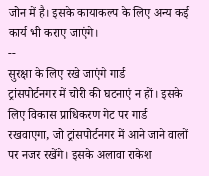जोन में है। इसके कायाकल्प के लिए अन्य कई कार्य भी कराए जाएंगे।
--
सुरक्षा के लिए रखे जाएंगे गार्ड
ट्रांसपोर्टनगर में चोरी की घटनाएं न हों। इसके लिए विकास प्राधिकरण गेट पर गार्ड रखवाएगा, जो ट्रांसपोर्टनगर में आने जाने वालों पर नजर रखेंगे। इसके अलावा राकेश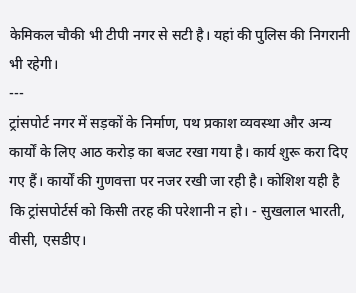केमिकल चौकी भी टीपी नगर से सटी है। यहां की पुलिस की निगरानी भी रहेगी।
---
ट्रांसपोर्ट नगर में सड़कों के निर्माण, पथ प्रकाश व्यवस्था और अन्य कार्यों के लिए आठ करोड़ का बजट रखा गया है। कार्य शुरू करा दिए गए हैं। कार्यों की गुणवत्ता पर नजर रखी जा रही है। कोशिश यही है कि ट्रांसपोर्टर्स को किसी तरह की परेशानी न हो। - सुखलाल भारती, वीसी, एसडीए।